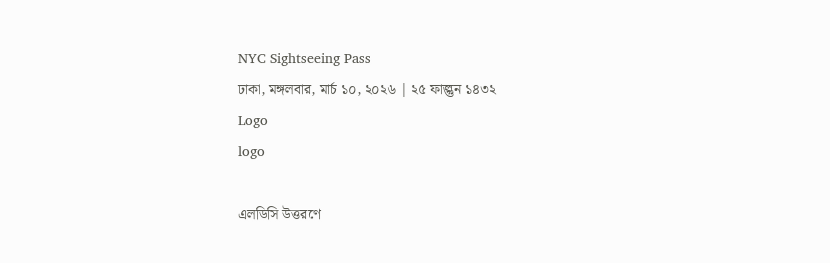NYC Sightseeing Pass
ঢাকা, মঙ্গলবার, মার্চ ১০, ২০২৬ | ২৫ ফাল্গুন ১৪৩২
Logo
logo

এলডিসি উত্তরণে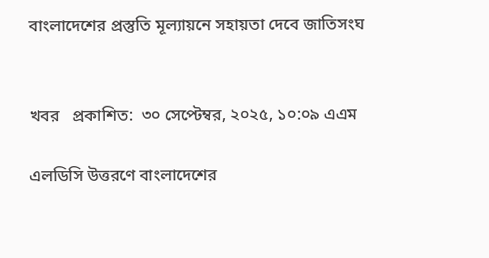বাংলাদেশের প্রস্তুতি মূল্যায়নে সহায়তা দেবে জাতিসংঘ


খবর   প্রকাশিত:  ৩০ সেপ্টেম্বর, ২০২৫, ১০:০৯ এএম

এলডিসি উত্তরণে বাংলাদেশের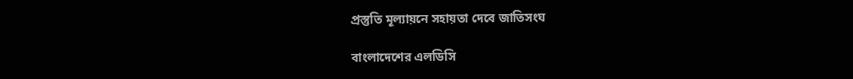প্রস্তুতি মূল্যায়নে সহায়তা দেবে জাতিসংঘ

বাংলাদেশের এলডিসি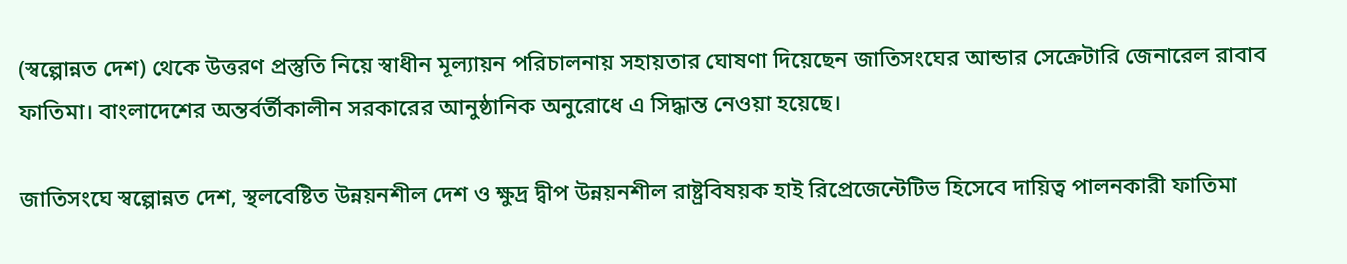(স্বল্পোন্নত দেশ) থেকে উত্তরণ প্রস্তুতি নিয়ে স্বাধীন মূল্যায়ন পরিচালনায় সহায়তার ঘোষণা দিয়েছেন জাতিসংঘের আন্ডার সেক্রেটারি জেনারেল রাবাব ফাতিমা। বাংলাদেশের অন্তর্বর্তীকালীন সরকারের আনুষ্ঠানিক অনুরোধে এ সিদ্ধান্ত নেওয়া হয়েছে।

জাতিসংঘে স্বল্পোন্নত দেশ, স্থলবেষ্টিত উন্নয়নশীল দেশ ও ক্ষুদ্র দ্বীপ উন্নয়নশীল রাষ্ট্রবিষয়ক হাই রিপ্রেজেন্টেটিভ হিসেবে দায়িত্ব পালনকারী ফাতিমা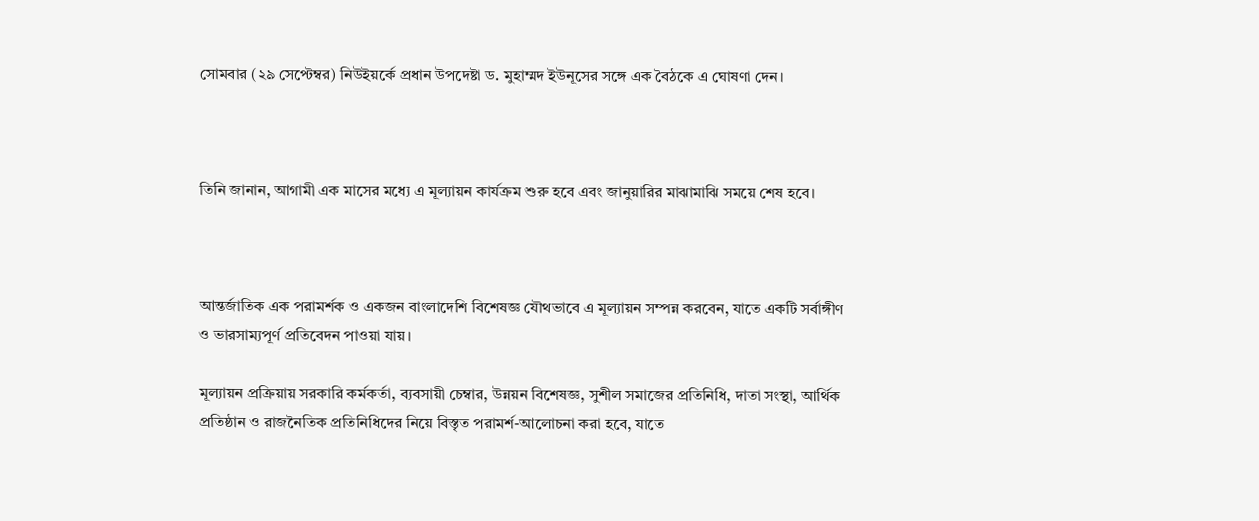সোমবার (২৯ সেপ্টেম্বর) নিউইয়র্কে প্রধান উপদেষ্টা ড. মুহাম্মদ ইউনূসের সঙ্গে এক বৈঠকে এ ঘোষণা দেন।



তিনি জানান, আগামী এক মাসের মধ্যে এ মূল্যায়ন কার্যক্রম শুরু হবে এবং জানুয়ারির মাঝামাঝি সময়ে শেষ হবে।



আন্তর্জাতিক এক পরামর্শক ও একজন বাংলাদেশি বিশেষজ্ঞ যৌথভাবে এ মূল্যায়ন সম্পন্ন করবেন, যাতে একটি সর্বাঙ্গীণ ও ভারসাম্যপূর্ণ প্রতিবেদন পাওয়া যায়।

মূল্যায়ন প্রক্রিয়ায় সরকারি কর্মকর্তা, ব্যবসায়ী চেম্বার, উন্নয়ন বিশেষজ্ঞ, সুশীল সমাজের প্রতিনিধি, দাতা সংস্থা, আর্থিক প্রতিষ্ঠান ও রাজনৈতিক প্রতিনিধিদের নিয়ে বিস্তৃত পরামর্শ-আলোচনা করা হবে, যাতে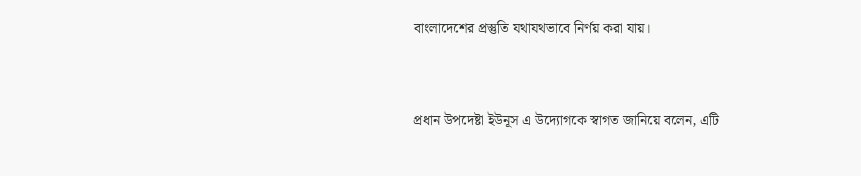বাংলাদেশের প্রস্তুতি যথাযথভাবে নির্ণয় করা যায়।



প্রধান উপদেষ্টা ইউনূস এ উদ্যোগকে স্বাগত জানিয়ে বলেন, এটি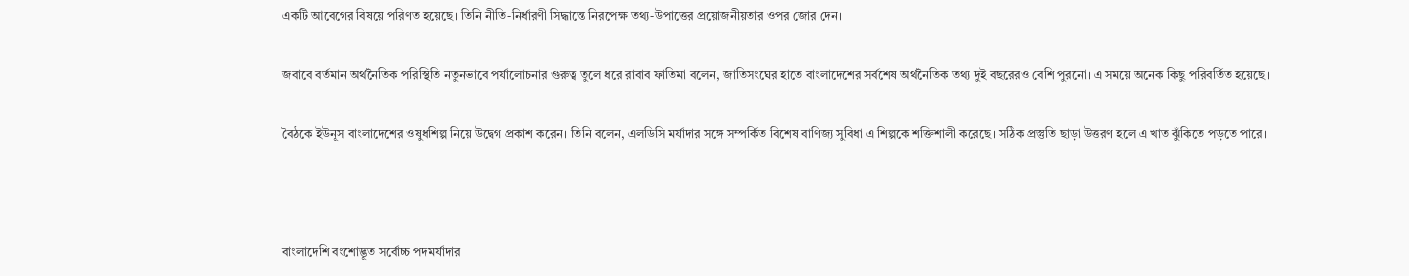একটি আবেগের বিষয়ে পরিণত হয়েছে। তিনি নীতি-নির্ধারণী সিদ্ধান্তে নিরপেক্ষ তথ্য-উপাত্তের প্রয়োজনীয়তার ওপর জোর দেন।

জবাবে বর্তমান অর্থনৈতিক পরিস্থিতি নতুনভাবে পর্যালোচনার গুরুত্ব তুলে ধরে রাবাব ফাতিমা বলেন, জাতিসংঘের হাতে বাংলাদেশের সর্বশেষ অর্থনৈতিক তথ্য দুই বছরেরও বেশি পুরনো। এ সময়ে অনেক কিছু পরিবর্তিত হয়েছে।

বৈঠকে ইউনূস বাংলাদেশের ওষুধশিল্প নিয়ে উদ্বেগ প্রকাশ করেন। তিনি বলেন, এলডিসি মর্যাদার সঙ্গে সম্পর্কিত বিশেষ বাণিজ্য সুবিধা এ শিল্পকে শক্তিশালী করেছে। সঠিক প্রস্তুতি ছাড়া উত্তরণ হলে এ খাত ঝুঁকিতে পড়তে পারে।



বাংলাদেশি বংশোদ্ভূত সর্বোচ্চ পদমর্যাদার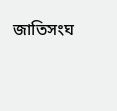জাতিসংঘ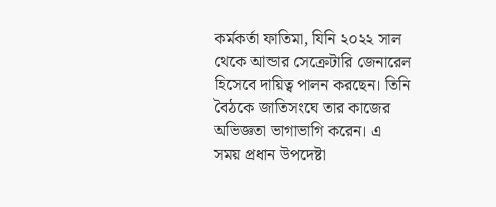কর্মকর্তা ফাতিমা, যিনি ২০২২ সাল থেকে আন্ডার সেক্রেটারি জেনারেল হিসেবে দায়িত্ব পালন করছেন। তিনি বৈঠকে জাতিসংঘে তার কাজের অভিজ্ঞতা ভাগাভাগি করেন। এ সময় প্রধান উপদেষ্টা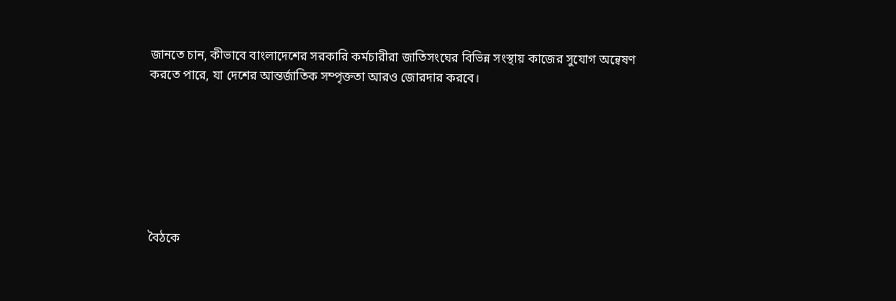জানতে চান, কীভাবে বাংলাদেশের সরকারি কর্মচারীরা জাতিসংঘের বিভিন্ন সংস্থায় কাজের সুযোগ অন্বেষণ করতে পারে, যা দেশের আন্তর্জাতিক সম্পৃক্ততা আরও জোরদার করবে।







বৈঠকে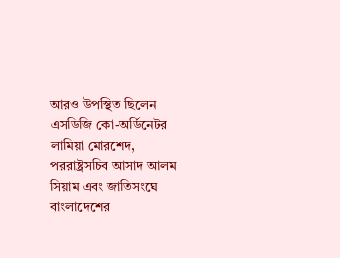আরও উপস্থিত ছিলেন এসডিজি কো-অর্ডিনেটর লামিয়া মোরশেদ, পররাষ্ট্রসচিব আসাদ আলম সিয়াম এবং জাতিসংঘে বাংলাদেশের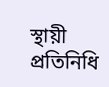স্থায়ী প্রতিনিধি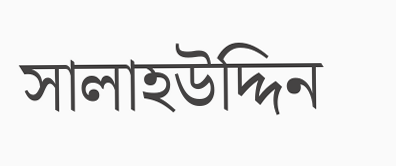সালাহউদ্দিন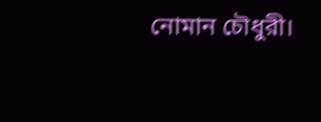নোমান চৌধুরী।